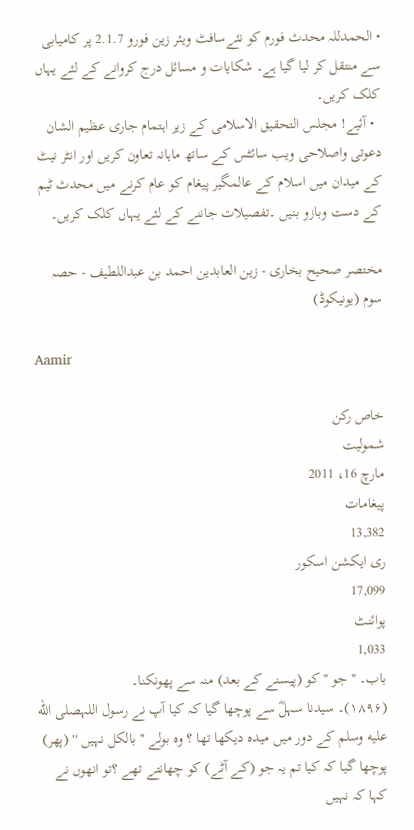• الحمدللہ محدث فورم کو نئےسافٹ ویئر زین فورو 2.1.7 پر کامیابی سے منتقل کر لیا گیا ہے۔ شکایات و مسائل درج کروانے کے لئے یہاں کلک کریں۔
  • آئیے! مجلس التحقیق الاسلامی کے زیر اہتمام جاری عظیم الشان دعوتی واصلاحی ویب سائٹس کے ساتھ ماہانہ تعاون کریں اور انٹر نیٹ کے میدان میں اسلام کے عالمگیر پیغام کو عام کرنے میں محدث ٹیم کے دست وبازو بنیں ۔تفصیلات جاننے کے لئے یہاں کلک کریں۔

مختصر صحیح بخاری - زین العابدین احمد بن عبداللطیف - حصہ سوم (یونیکوڈ)

Aamir

خاص رکن
شمولیت
مارچ 16، 2011
پیغامات
13,382
ری ایکشن اسکور
17,099
پوائنٹ
1,033
باب۔ '' جو '' کو (پیسنے کے بعد) منہ سے پھونکنا۔
(۱۸۹۶)۔ سیدنا سہلؓ سے پوچھا گیا کہ کیا آپ نے رسول اللہصلى الله عليه وسلم کے دور میں میدہ دیکھا تھا ؟ وہ بولے '' بالکل نہیں '' (پھر) پوچھا گیا کہ کیا تم یہ جو (کے آٹے) کو چھانتے تھے ؟تو انھوں نے کہا کہ نہیں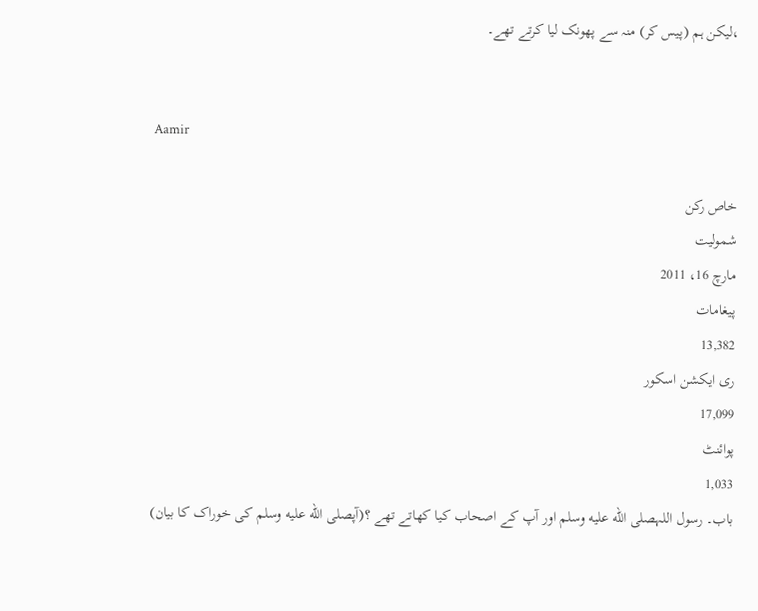،لیکن ہم (پیس کر) منہ سے پھونک لیا کرتے تھے۔


Aamir

خاص رکن
شمولیت
مارچ 16، 2011
پیغامات
13,382
ری ایکشن اسکور
17,099
پوائنٹ
1,033
باب۔ رسول اللہصلى الله عليه وسلم اور آپ کے اصحاب کیا کھاتے تھے ؟(آپصلى الله عليه وسلم کی خوراک کا بیان)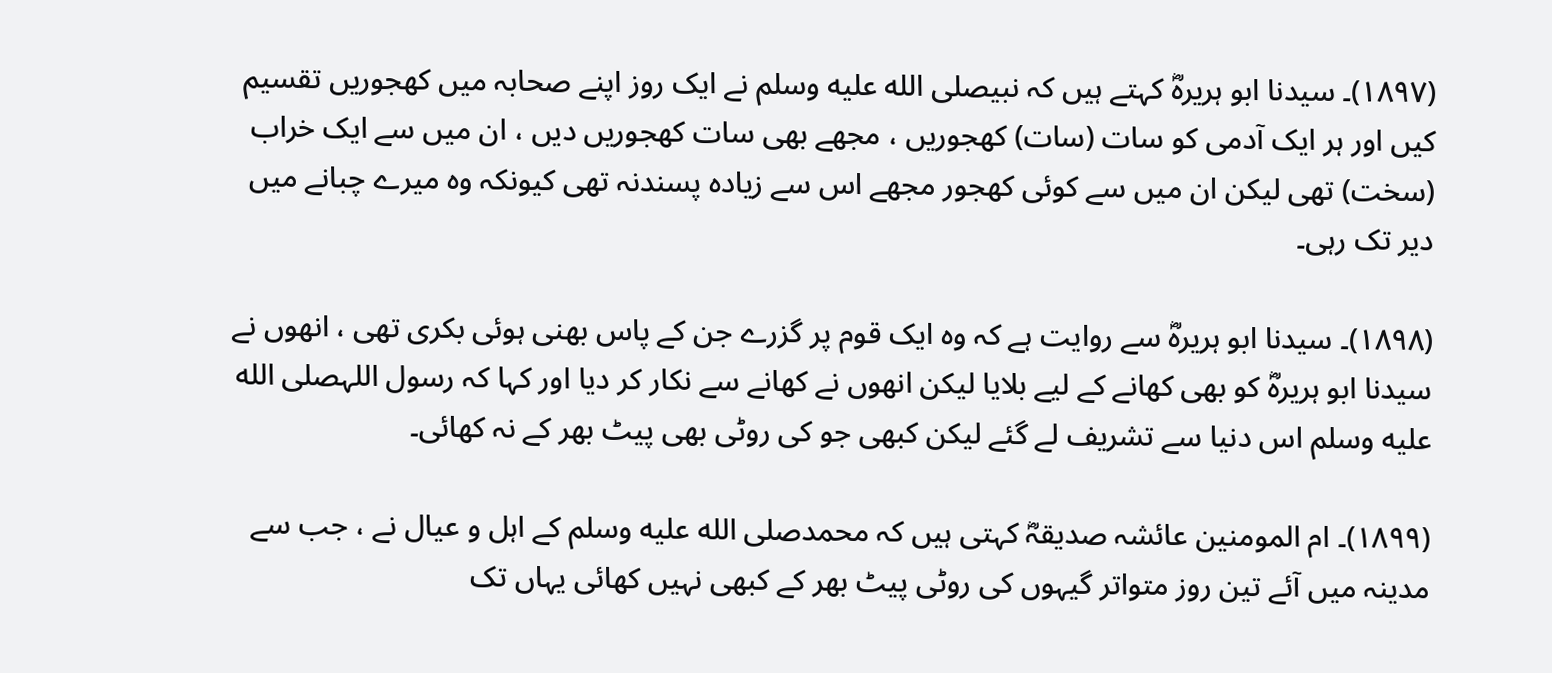(۱۸۹۷)۔ سیدنا ابو ہریرہؓ کہتے ہیں کہ نبیصلى الله عليه وسلم نے ایک روز اپنے صحابہ میں کھجوریں تقسیم کیں اور ہر ایک آدمی کو سات (سات) کھجوریں ، مجھے بھی سات کھجوریں دیں ، ان میں سے ایک خراب (سخت) تھی لیکن ان میں سے کوئی کھجور مجھے اس سے زیادہ پسندنہ تھی کیونکہ وہ میرے چبانے میں دیر تک رہی۔

(۱۸۹۸)۔ سیدنا ابو ہریرہؓ سے روایت ہے کہ وہ ایک قوم پر گزرے جن کے پاس بھنی ہوئی بکری تھی ، انھوں نے سیدنا ابو ہریرہؓ کو بھی کھانے کے لیے بلایا لیکن انھوں نے کھانے سے نکار کر دیا اور کہا کہ رسول اللہصلى الله عليه وسلم اس دنیا سے تشریف لے گئے لیکن کبھی جو کی روٹی بھی پیٹ بھر کے نہ کھائی۔

(۱۸۹۹)۔ ام المومنین عائشہ صدیقہؓ کہتی ہیں کہ محمدصلى الله عليه وسلم کے اہل و عیال نے ، جب سے مدینہ میں آئے تین روز متواتر گیہوں کی روٹی پیٹ بھر کے کبھی نہیں کھائی یہاں تک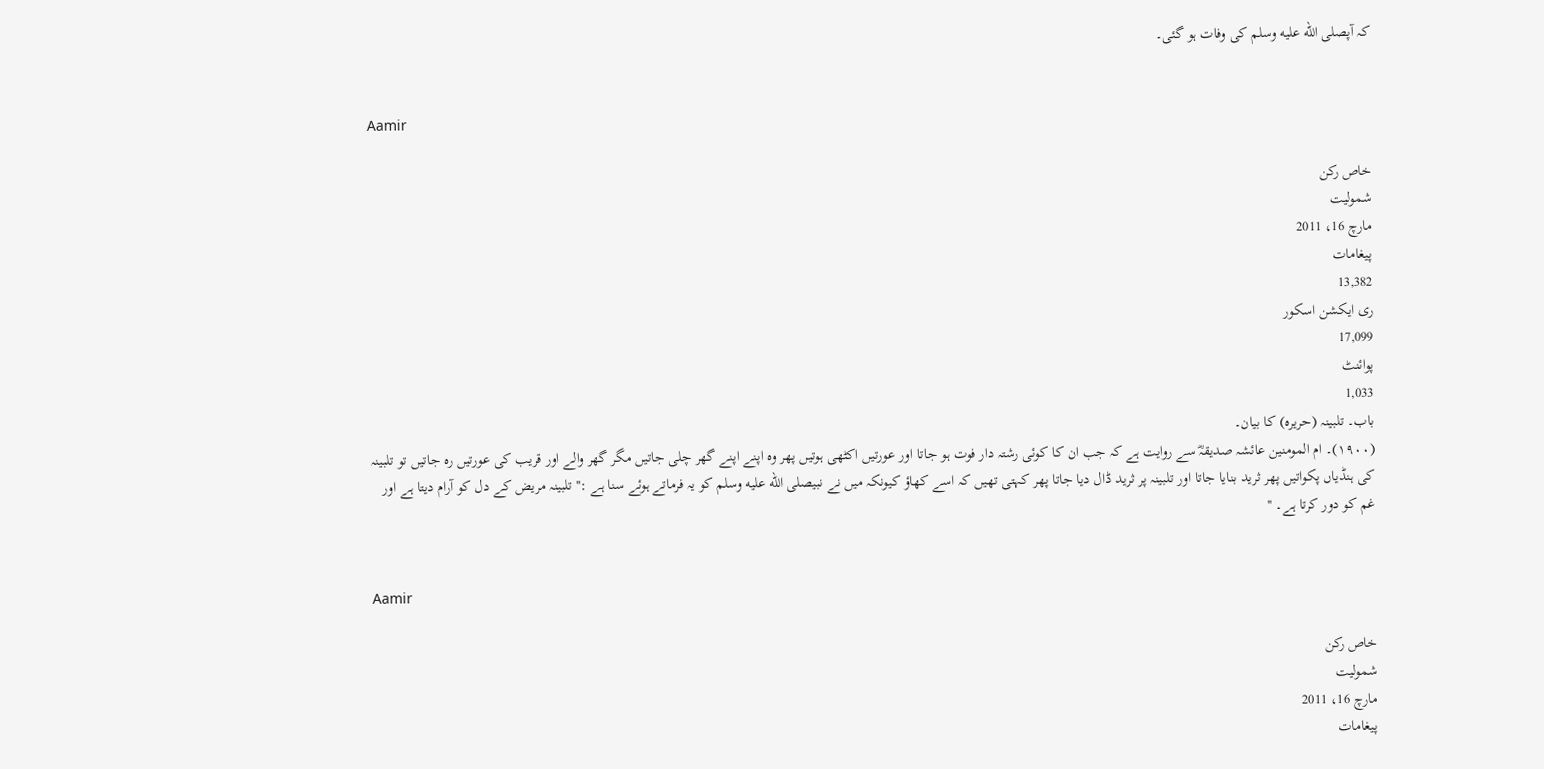کہ آپصلى الله عليه وسلم کی وفات ہو گئی۔


Aamir

خاص رکن
شمولیت
مارچ 16، 2011
پیغامات
13,382
ری ایکشن اسکور
17,099
پوائنٹ
1,033
باب۔ تلبینہ (حریرہ) کا بیان۔
(۱۹۰۰)۔ ام المومنین عائشہ صدیقہؓ سے روایت ہے کہ جب ان کا کوئی رشتہ دار فوت ہو جاتا اور عورتیں اکٹھی ہوتیں پھر وہ اپنے اپنے گھر چلی جاتیں مگر گھر والے اور قریب کی عورتیں رہ جاتیں تو تلبینہ کی ہنڈیاں پکواتیں پھر ثرید بنایا جاتا اور تلبینہ پر ثرید ڈال دیا جاتا پھر کہتی تھیں کہ اسے کھاؤ کیونکہ میں نے نبیصلى الله عليه وسلم کو یہ فرماتے ہوئے سنا ہے :'' تلبینہ مریض کے دل کو آرام دیتا ہے اور غم کو دور کرتا ہے۔ ''


Aamir

خاص رکن
شمولیت
مارچ 16، 2011
پیغامات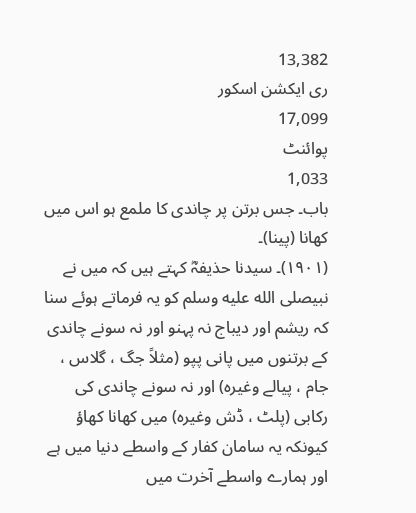13,382
ری ایکشن اسکور
17,099
پوائنٹ
1,033
باب۔ جس برتن پر چاندی کا ملمع ہو اس میں کھانا (پینا)۔
(۱۹۰۱)۔ سیدنا حذیفہؓ کہتے ہیں کہ میں نے نبیصلى الله عليه وسلم کو یہ فرماتے ہوئے سنا کہ ریشم اور دیباج نہ پہنو اور نہ سونے چاندی کے برتنوں میں پانی پپو (مثلاً جگ ، گلاس ، جام ، پیالے وغیرہ) اور نہ سونے چاندی کی رکابی (پلٹ ، ڈش وغیرہ) میں کھانا کھاؤ کیونکہ یہ سامان کفار کے واسطے دنیا میں ہے اور ہمارے واسطے آخرت میں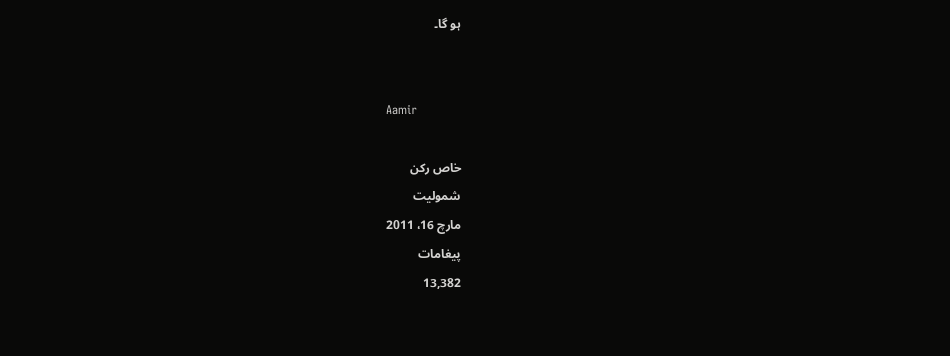ہو گا۔


Aamir

خاص رکن
شمولیت
مارچ 16، 2011
پیغامات
13,382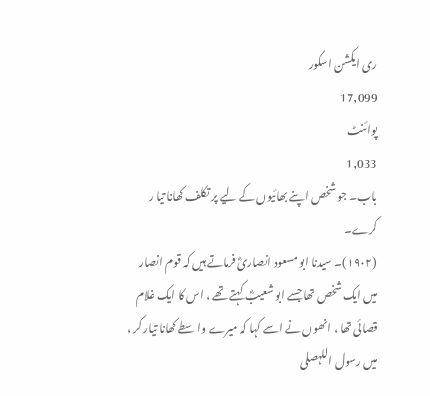ری ایکشن اسکور
17,099
پوائنٹ
1,033
باب۔ جو شخص اپنے بھائیوں کے لیے پر تکلف کھانا تیا ر کرے۔
(۱۹۰۲)۔ سیدنا ابو مسعود انصاریؓ فرماتے ہیں کہ قوم انصار میں ایک شخص تھا جسے ابو شعیبؓ کہتے تھے ، اس کا ایک غلام قصائی تھا ، انھوں نے اسے کہا کہ میرے واسطے کھانا تیار کر ، میں رسول اللہصلى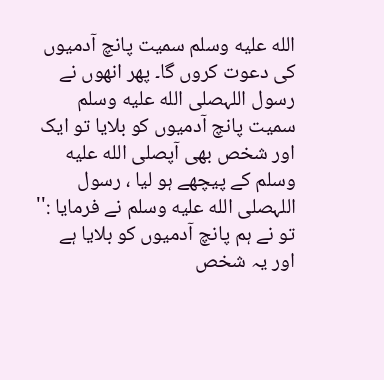الله عليه وسلم سمیت پانچ آدمیوں کی دعوت کروں گا۔ پھر انھوں نے رسول اللہصلى الله عليه وسلم سمیت پانچ آدمیوں کو بلایا تو ایک اور شخص بھی آپصلى الله عليه وسلم کے پیچھے ہو لیا ، رسول اللہصلى الله عليه وسلم نے فرمایا :'' تو نے ہم پانچ آدمیوں کو بلایا ہے اور یہ شخص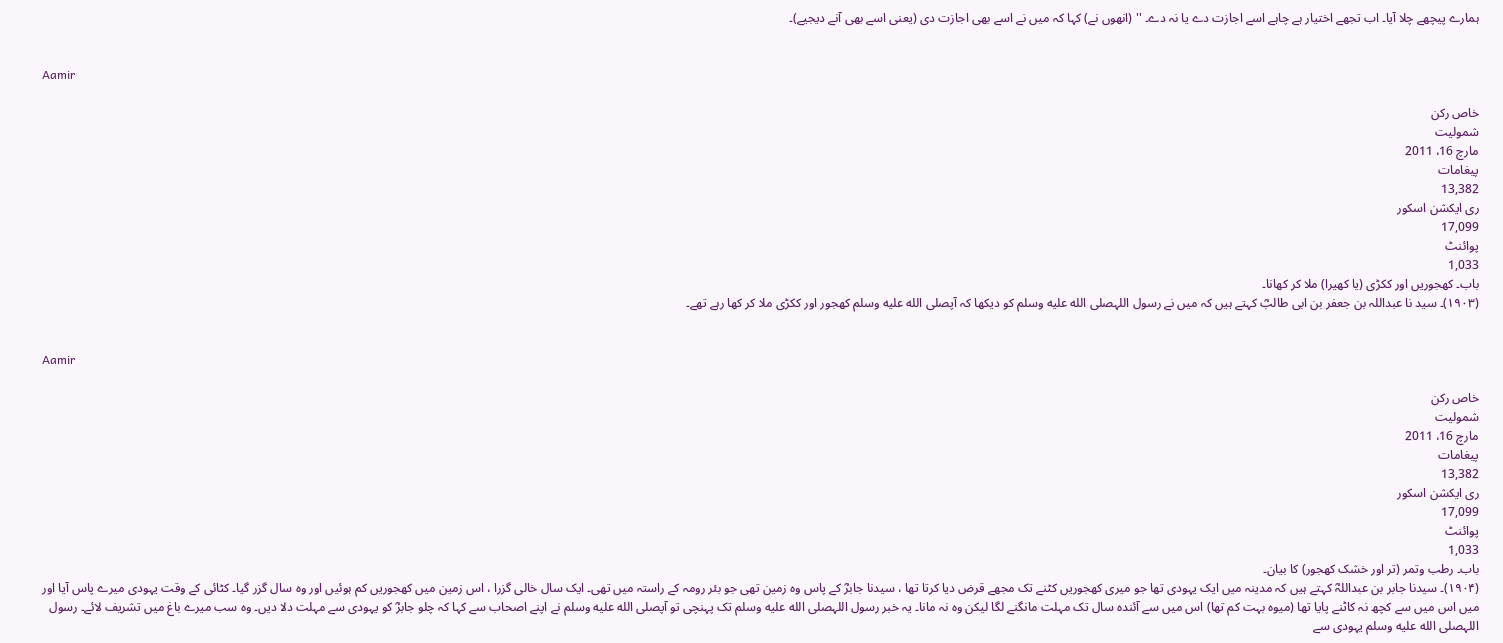ہمارے پیچھے چلا آیا۔ اب تجھے اختیار ہے چاہے اسے اجازت دے یا نہ دے۔ '' (انھوں نے) کہا کہ میں نے اسے بھی اجازت دی (یعنی اسے بھی آنے دیجیے)۔


Aamir

خاص رکن
شمولیت
مارچ 16، 2011
پیغامات
13,382
ری ایکشن اسکور
17,099
پوائنٹ
1,033
باب۔ کھجوریں اور ککڑی (یا کھیرا) ملا کر کھانا۔
(۱۹۰۳)۔ سید نا عبداللہ بن جعفر بن ابی طالبؓ کہتے ہیں کہ میں نے رسول اللہصلى الله عليه وسلم کو دیکھا کہ آپصلى الله عليه وسلم کھجور اور ککڑی ملا کر کھا رہے تھے۔


Aamir

خاص رکن
شمولیت
مارچ 16، 2011
پیغامات
13,382
ری ایکشن اسکور
17,099
پوائنٹ
1,033
باب۔ رطب وتمر (تر اور خشک کھجور) کا بیان۔
(۱۹۰۴)۔ سیدنا جابر بن عبداللہؓ کہتے ہیں کہ مدینہ میں ایک یہودی تھا جو میری کھجوریں کٹنے تک مجھے قرض دیا کرتا تھا ، سیدنا جابرؓ کے پاس وہ زمین تھی جو بئر رومہ کے راستہ میں تھی۔ ایک سال خالی گزرا ، اس زمین میں کھجوریں کم ہوئیں اور وہ سال گزر گیا۔ کٹائی کے وقت یہودی میرے پاس آیا اور میں اس میں سے کچھ نہ کاٹنے پایا تھا (میوہ بہت کم تھا) اس میں سے آئندہ سال تک مہلت مانگنے لگا لیکن وہ نہ مانا۔ یہ خبر رسول اللہصلى الله عليه وسلم تک پہنچی تو آپصلى الله عليه وسلم نے اپنے اصحاب سے کہا کہ چلو جابرؓ کو یہودی سے مہلت دلا دیں۔ وہ سب میرے باغ میں تشریف لائے۔ رسول اللہصلى الله عليه وسلم یہودی سے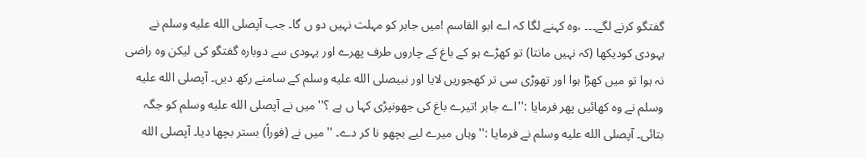گفتگو کرنے لگے۔۔۔ ،وہ کہنے لگا کہ اے ابو القاسم !میں جابر کو مہلت نہیں دو ں گا۔ جب آپصلى الله عليه وسلم نے یہودی کودیکھا (کہ نہیں مانتا) تو کھڑے ہو کے باغ کے چاروں طرف پھرے اور یہودی سے دوبارہ گفتگو کی لیکن وہ راضی نہ ہوا تو میں کھڑا ہوا اور تھوڑی سی تر کھجوریں لایا اور نبیصلى الله عليه وسلم کے سامنے رکھ دیں۔ آپصلى الله عليه وسلم نے وہ کھائیں پھر فرمایا :''اے جابر !تیرے باغ کی جھونپڑی کہا ں ہے ؟''میں نے آپصلى الله عليه وسلم کو جگہ بتائی۔ آپصلى الله عليه وسلم نے فرمایا :''وہاں میرے لیے بچھو نا کر دے۔ ''میں نے (فوراً) بستر بچھا دیا۔ آپصلى الله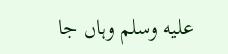عليه وسلم وہاں جا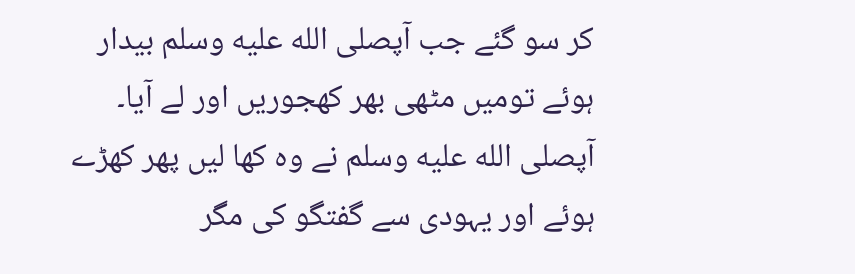کر سو گئے جب آپصلى الله عليه وسلم بیدار ہوئے تومیں مٹھی بھر کھجوریں اور لے آیا۔ آپصلى الله عليه وسلم نے وہ کھا لیں پھر کھڑے ہوئے اور یہودی سے گفتگو کی مگر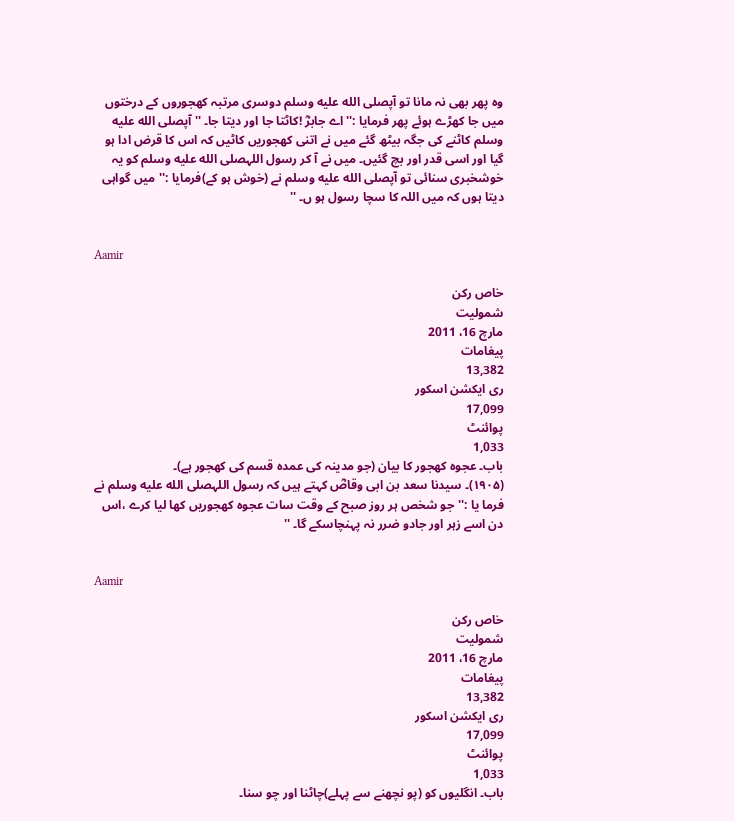وہ پھر بھی نہ مانا تو آپصلى الله عليه وسلم دوسری مرتبہ کھجوروں کے درختوں میں جا کھڑے ہوئے پھر فرمایا :''اے جابرؓ !کاٹتا جا اور دیتا جا۔ ''آپصلى الله عليه وسلم کاٹنے کی جگہ بیٹھ گئے میں نے اتنی کھجوریں کاٹیں کہ اس کا قرض ادا ہو گیا اور اسی قدر اور بچ گئیں۔ میں نے آ کر رسول اللہصلى الله عليه وسلم کو یہ خوشخبری سنائی تو آپصلى الله عليه وسلم نے (خوش ہو کے)فرمایا :''میں گواہی دیتا ہوں کہ میں اللہ کا سچا رسول ہو ں۔ ''


Aamir

خاص رکن
شمولیت
مارچ 16، 2011
پیغامات
13,382
ری ایکشن اسکور
17,099
پوائنٹ
1,033
باب۔ عجوہ کھجور کا بیان (جو مدینہ کی عمدہ قسم کی کھجور ہے)۔
(۱۹۰۵)۔ سیدنا سعد بن ابی وقاصؓ کہتے ہیں کہ رسول اللہصلى الله عليه وسلم نے فرما یا :''جو شخص ہر روز صبح کے وقت سات عجوہ کھجوریں کھا لیا کرے ،اس دن اسے زہر اور جادو ضرر نہ پہنچاسکے گا۔ ''


Aamir

خاص رکن
شمولیت
مارچ 16، 2011
پیغامات
13,382
ری ایکشن اسکور
17,099
پوائنٹ
1,033
باب۔ انگلیوں کو (پو نچھنے سے پہلے)چاٹنا اور چو سنا۔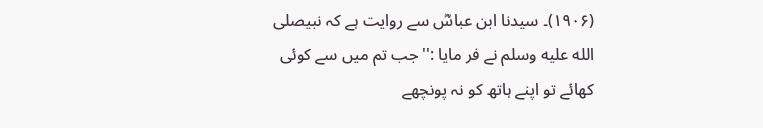(۱۹۰۶)۔ سیدنا ابن عباسؓ سے روایت ہے کہ نبیصلى الله عليه وسلم نے فر مایا :''جب تم میں سے کوئی کھائے تو اپنے ہاتھ کو نہ پونچھے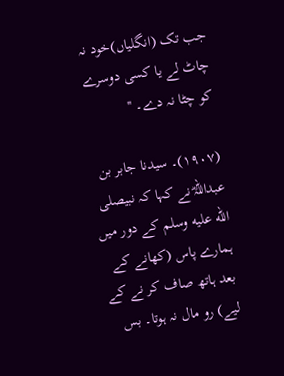جب تک (انگلیاں)خود نہ چاٹ لے یا کسی دوسرے کو چٹا نہ دے۔ ''

(۱۹۰۷)۔ سیدنا جابر بن عبداللہؓ نے کہا کہ نبیصلى الله عليه وسلم کے دور میں ہمارے پاس (کھانے کے بعد ہاتھ صاف کر نے کے لیے) رو مال نہ ہوتا۔ بس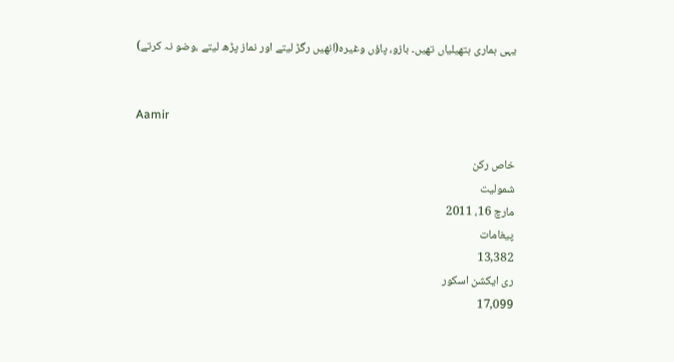یہی ہماری ہتھیلیاں تھیں۔ بازو، پاؤں وغیرہ(انھیں رگڑ لیتے اور نماز پڑھ لیتے ،وضو نہ کرتے)


Aamir

خاص رکن
شمولیت
مارچ 16، 2011
پیغامات
13,382
ری ایکشن اسکور
17,099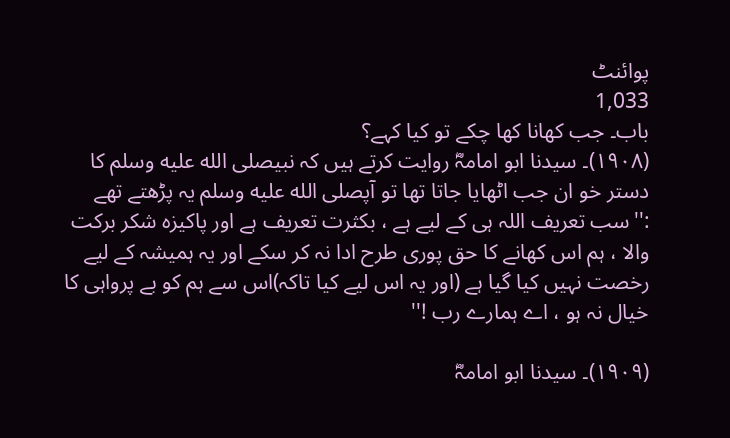پوائنٹ
1,033
باب۔ جب کھانا کھا چکے تو کیا کہے؟
(۱۹۰۸)۔ سیدنا ابو امامہؓ روایت کرتے ہیں کہ نبیصلى الله عليه وسلم کا دستر خو ان جب اٹھایا جاتا تھا تو آپصلى الله عليه وسلم یہ پڑھتے تھے :''سب تعریف اللہ ہی کے لیے ہے ، بکثرت تعریف ہے اور پاکیزہ شکر برکت والا ، ہم اس کھانے کا حق پوری طرح ادا نہ کر سکے اور یہ ہمیشہ کے لیے رخصت نہیں کیا گیا ہے (اور یہ اس لیے کیا تاکہ)اس سے ہم کو بے پرواہی کا خیال نہ ہو ، اے ہمارے رب !''

(۱۹۰۹)۔ سیدنا ابو امامہؓ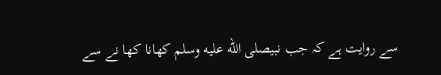سے روایت ہے کہ جب نبیصلى الله عليه وسلم کھانا کھا نے سے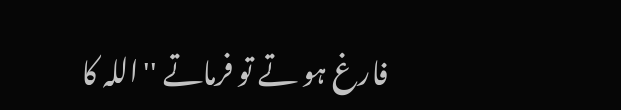فارغ ہو تے تو فرماتے ''اللہ کا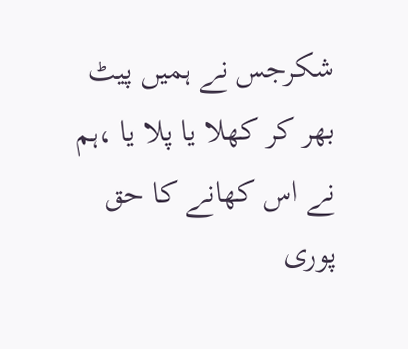شکرجس نے ہمیں پیٹ بھر کر کھلا یا پلا یا ،ہم نے اس کھانے کا حق پوری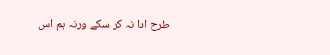طرح ادا نہ کر سکے ورنہ ہم اس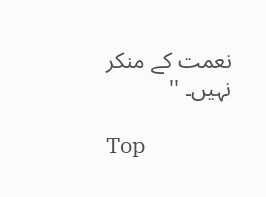نعمت کے منکر نہیں۔ ''

Top